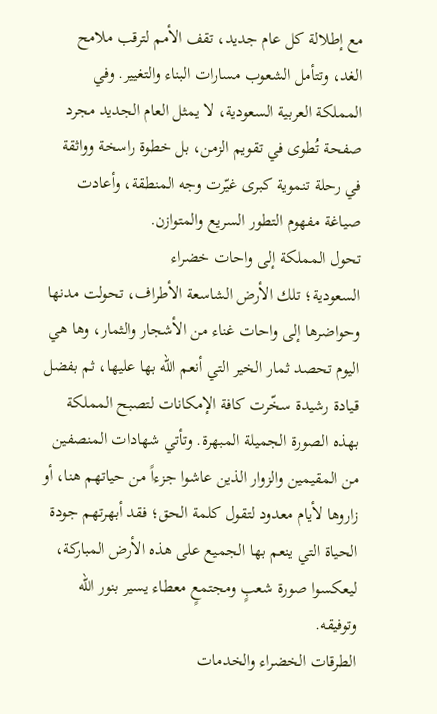مع إطلالة كل عام جديد، تقف الأمم لترقب ملامح الغد، وتتأمل الشعوب مسارات البناء والتغيير. وفي المملكة العربية السعودية، لا يمثل العام الجديد مجرد صفحة تُطوى في تقويم الزمن، بل خطوة راسخة وواثقة في رحلة تنموية كبرى غيّرت وجه المنطقة، وأعادت صياغة مفهوم التطور السريع والمتوازن.
تحول المملكة إلى واحات خضراء
السعودية؛ تلك الأرض الشاسعة الأطراف، تحولت مدنها وحواضرها إلى واحات غناء من الأشجار والثمار، وها هي اليوم تحصد ثمار الخير التي أنعم الله بها عليها، ثم بفضل قيادة رشيدة سخّرت كافة الإمكانات لتصبح المملكة بهذه الصورة الجميلة المبهرة. وتأتي شهادات المنصفين من المقيمين والزوار الذين عاشوا جزءاً من حياتهم هنا، أو زاروها لأيام معدود لتقول كلمة الحق؛ فقد أبهرتهم جودة الحياة التي ينعم بها الجميع على هذه الأرض المباركة، ليعكسوا صورة شعبٍ ومجتمعٍ معطاء يسير بنور الله وتوفيقه.
الطرقات الخضراء والخدمات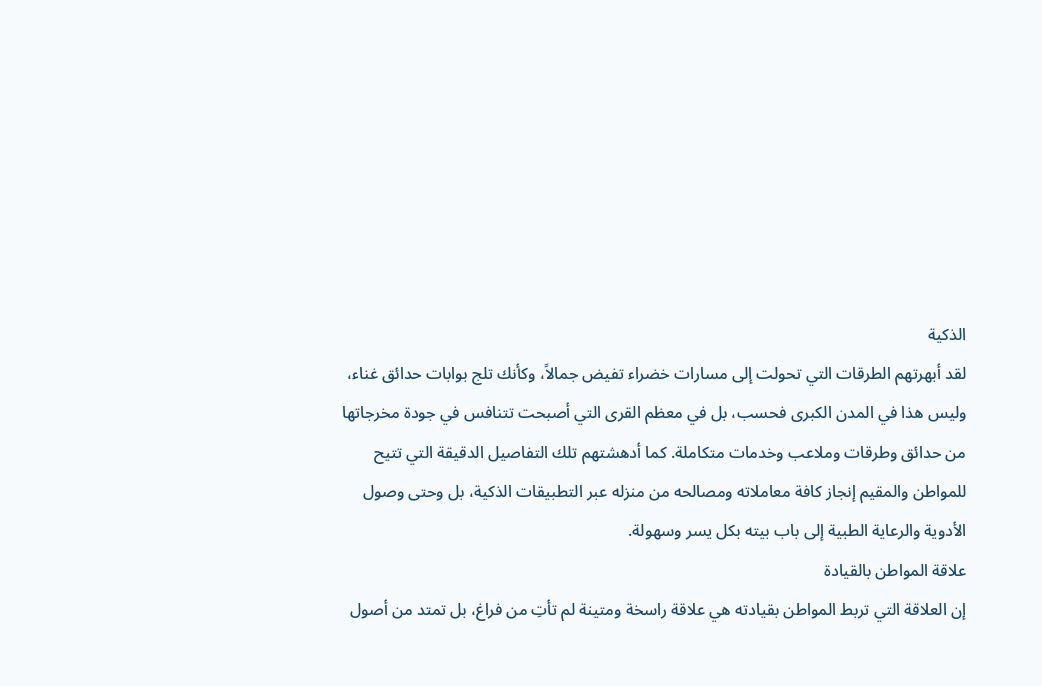الذكية
لقد أبهرتهم الطرقات التي تحولت إلى مسارات خضراء تفيض جمالاً، وكأنك تلج بوابات حدائق غناء، وليس هذا في المدن الكبرى فحسب، بل في معظم القرى التي أصبحت تتنافس في جودة مخرجاتها من حدائق وطرقات وملاعب وخدمات متكاملة. كما أدهشتهم تلك التفاصيل الدقيقة التي تتيح للمواطن والمقيم إنجاز كافة معاملاته ومصالحه من منزله عبر التطبيقات الذكية، بل وحتى وصول الأدوية والرعاية الطبية إلى باب بيته بكل يسر وسهولة.
علاقة المواطن بالقيادة
إن العلاقة التي تربط المواطن بقيادته هي علاقة راسخة ومتينة لم تأتِ من فراغ، بل تمتد من أصول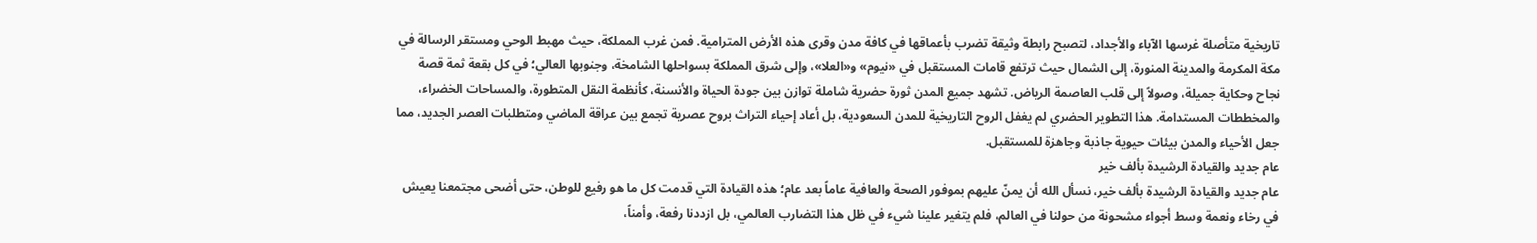تاريخية متأصلة غرسها الآباء والأجداد، لتصبح رابطة وثيقة تضرب بأعماقها في كافة مدن وقرى هذه الأرض المترامية. فمن غرب المملكة، حيث مهبط الوحي ومستقر الرسالة في مكة المكرمة والمدينة المنورة، إلى الشمال حيث ترتفع قامات المستقبل في «نيوم» و«العلا»، وإلى شرق المملكة بسواحلها الشامخة، وجنوبها العالي؛ في كل بقعة ثمة قصة نجاح وحكاية جميلة، وصولاً إلى قلب العاصمة الرياض. تشهد جميع المدن ثورة حضرية شاملة توازن بين جودة الحياة والأنسنة، كأنظمة النقل المتطورة، والمساحات الخضراء، والمخططات المستدامة. هذا التطوير الحضري لم يغفل الروح التاريخية للمدن السعودية، بل أعاد إحياء التراث بروح عصرية تجمع بين عراقة الماضي ومتطلبات العصر الجديد، مما جعل الأحياء والمدن بيئات حيوية جاذبة وجاهزة للمستقبل.
عام جديد والقيادة الرشيدة بألف خير
عام جديد والقيادة الرشيدة بألف خير، نسأل الله أن يمنّ عليهم بموفور الصحة والعافية عاماً بعد عام؛ هذه القيادة التي قدمت كل ما هو رفيع للوطن، حتى أضحى مجتمعنا يعيش في رخاء ونعمة وسط أجواء مشحونة من حولنا في العالم، فلم يتغير علينا شيء في ظل هذا التضارب العالمي، بل ازددنا رفعة، وأمناً،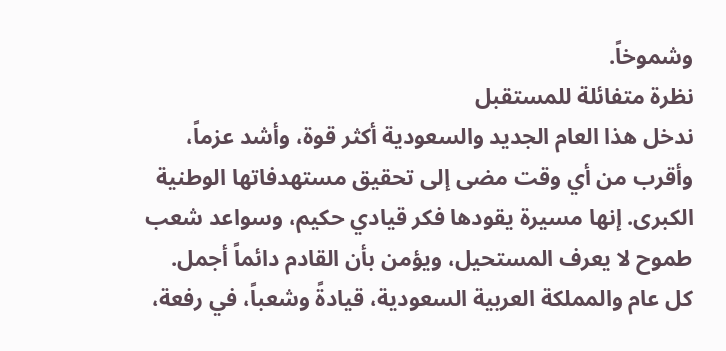وشموخاً.
نظرة متفائلة للمستقبل
ندخل هذا العام الجديد والسعودية أكثر قوة، وأشد عزماً، وأقرب من أي وقت مضى إلى تحقيق مستهدفاتها الوطنية الكبرى. إنها مسيرة يقودها فكر قيادي حكيم، وسواعد شعب طموح لا يعرف المستحيل، ويؤمن بأن القادم دائماً أجمل.
كل عام والمملكة العربية السعودية، قيادةً وشعباً، في رفعة،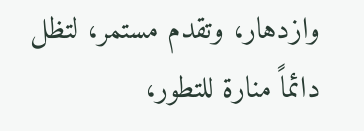وازدهار، وتقدم مستمر، لتظل دائماً منارة للتطور،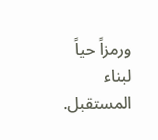ورمزاً حياً لبناء المستقبل.